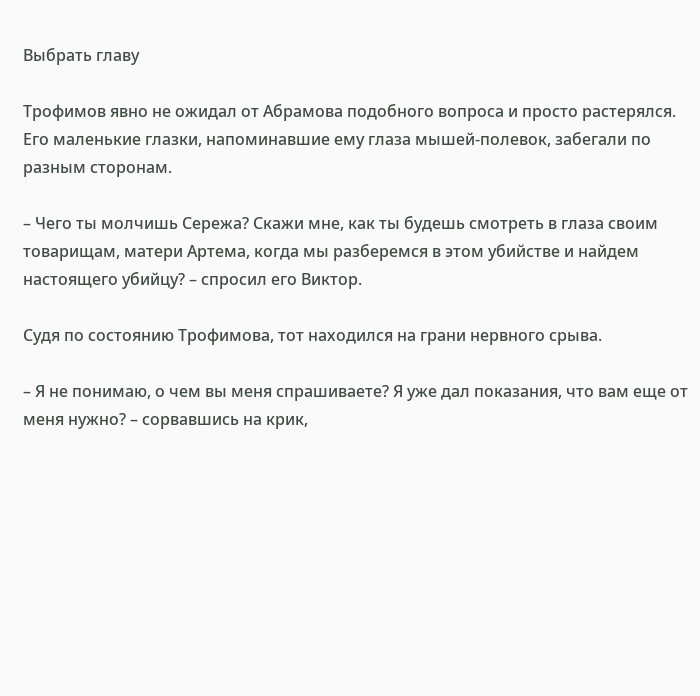Выбрать главу

Трофимов явно не ожидал от Абрамова подобного вопроса и просто растерялся. Его маленькие глазки, напоминавшие ему глаза мышей-полевок, забегали по разным сторонам.

– Чего ты молчишь Сережа? Скажи мне, как ты будешь смотреть в глаза своим товарищам, матери Артема, когда мы разберемся в этом убийстве и найдем настоящего убийцу? – спросил его Виктор.

Судя по состоянию Трофимова, тот находился на грани нервного срыва.

– Я не понимаю, о чем вы меня спрашиваете? Я уже дал показания, что вам еще от меня нужно? – сорвавшись на крик,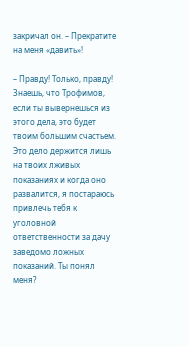закричал он. – Прекратите на меня «давить»!

– Правду! Только, правду! Знаешь, что Трофимов, если ты вывернешься из этого дела, это будет твоим большим счастьем. Это дело держится лишь на твоих лживых показаниях и когда оно развалится, я постараюсь привлечь тебя к уголовной ответственности за дачу заведомо ложных показаний. Ты понял меня?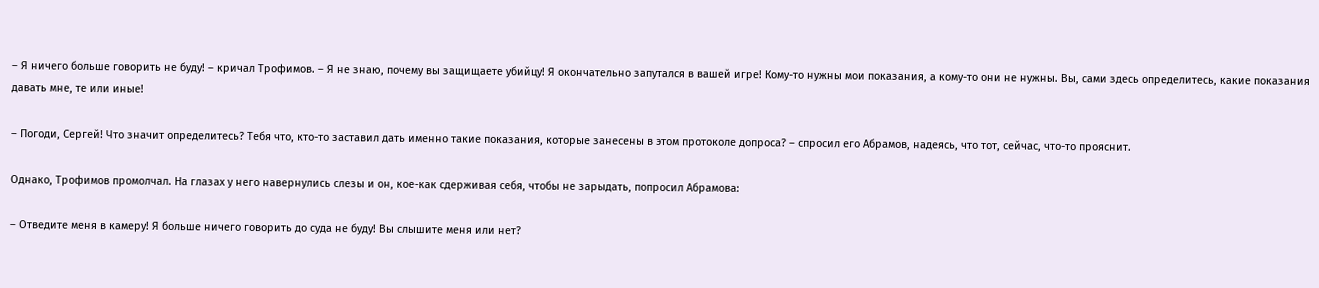– Я ничего больше говорить не буду! – кричал Трофимов. – Я не знаю, почему вы защищаете убийцу! Я окончательно запутался в вашей игре! Кому-то нужны мои показания, а кому-то они не нужны. Вы, сами здесь определитесь, какие показания давать мне, те или иные!

– Погоди, Сергей! Что значит определитесь? Тебя что, кто-то заставил дать именно такие показания, которые занесены в этом протоколе допроса? – спросил его Абрамов, надеясь, что тот, сейчас, что-то прояснит.

Однако, Трофимов промолчал. На глазах у него навернулись слезы и он, кое-как сдерживая себя, чтобы не зарыдать, попросил Абрамова:

– Отведите меня в камеру! Я больше ничего говорить до суда не буду! Вы слышите меня или нет?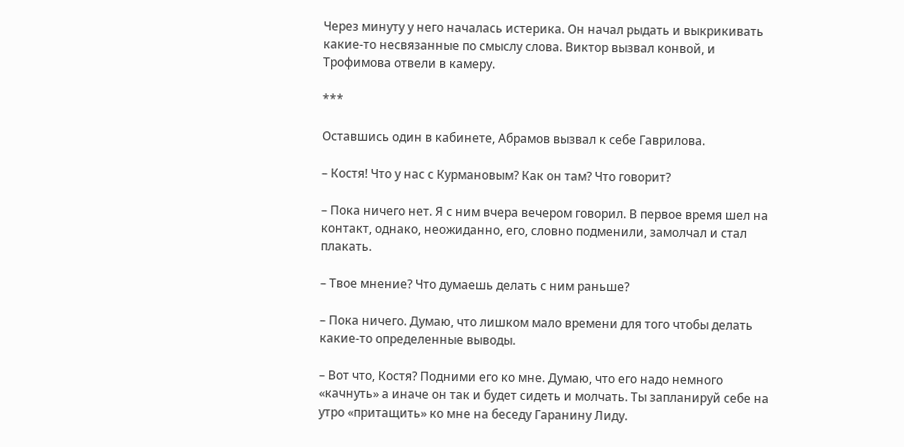Через минуту у него началась истерика. Он начал рыдать и выкрикивать какие-то несвязанные по смыслу слова. Виктор вызвал конвой, и Трофимова отвели в камеру.

***

Оставшись один в кабинете, Абрамов вызвал к себе Гаврилова.

– Костя! Что у нас с Курмановым? Как он там? Что говорит?

– Пока ничего нет. Я с ним вчера вечером говорил. В первое время шел на контакт, однако, неожиданно, его, словно подменили, замолчал и стал плакать.

– Твое мнение? Что думаешь делать с ним раньше?

– Пока ничего. Думаю, что лишком мало времени для того чтобы делать какие-то определенные выводы.

– Вот что, Костя? Подними его ко мне. Думаю, что его надо немного «качнуть» а иначе он так и будет сидеть и молчать. Ты запланируй себе на утро «притащить» ко мне на беседу Гаранину Лиду.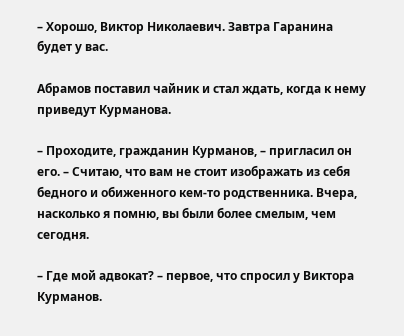– Хорошо, Виктор Николаевич. Завтра Гаранина будет у вас.

Абрамов поставил чайник и стал ждать, когда к нему приведут Курманова.

– Проходите, гражданин Курманов, – пригласил он его. – Считаю, что вам не стоит изображать из себя бедного и обиженного кем-то родственника. Вчера, насколько я помню, вы были более смелым, чем сегодня.

– Где мой адвокат? – первое, что спросил у Виктора Курманов.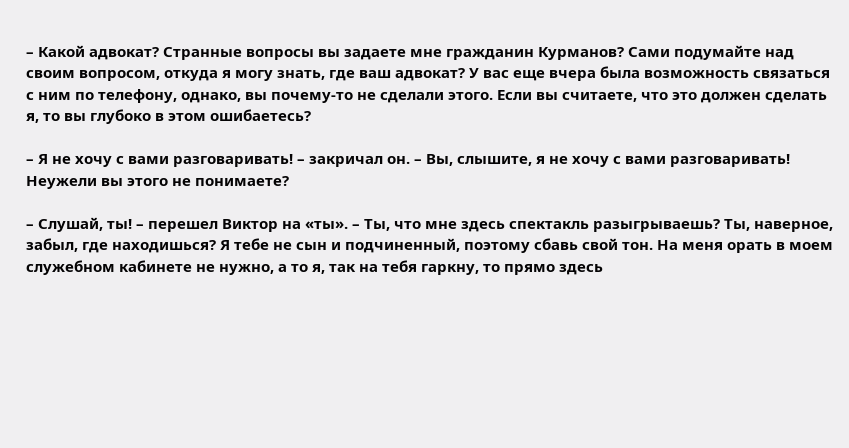– Какой адвокат? Странные вопросы вы задаете мне гражданин Курманов? Сами подумайте над своим вопросом, откуда я могу знать, где ваш адвокат? У вас еще вчера была возможность связаться с ним по телефону, однако, вы почему-то не сделали этого. Если вы считаете, что это должен сделать я, то вы глубоко в этом ошибаетесь?

– Я не хочу с вами разговаривать! – закричал он. – Вы, слышите, я не хочу с вами разговаривать! Неужели вы этого не понимаете?

– Слушай, ты! – перешел Виктор на «ты». – Ты, что мне здесь спектакль разыгрываешь? Ты, наверное, забыл, где находишься? Я тебе не сын и подчиненный, поэтому сбавь свой тон. На меня орать в моем служебном кабинете не нужно, а то я, так на тебя гаркну, то прямо здесь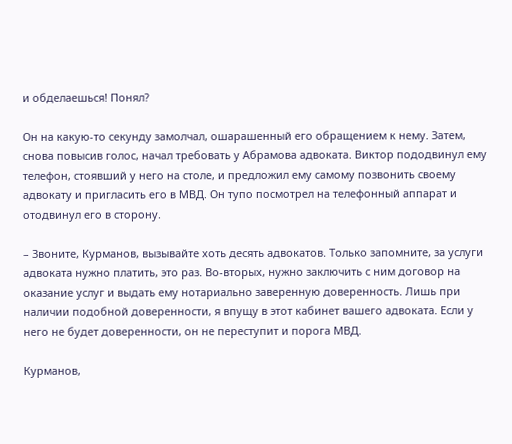и обделаешься! Понял?

Он на какую-то секунду замолчал, ошарашенный его обращением к нему. Затем, снова повысив голос, начал требовать у Абрамова адвоката. Виктор пододвинул ему телефон, стоявший у него на столе, и предложил ему самому позвонить своему адвокату и пригласить его в МВД. Он тупо посмотрел на телефонный аппарат и отодвинул его в сторону.

– Звоните, Курманов, вызывайте хоть десять адвокатов. Только запомните, за услуги адвоката нужно платить, это раз. Во-вторых, нужно заключить с ним договор на оказание услуг и выдать ему нотариально заверенную доверенность. Лишь при наличии подобной доверенности, я впущу в этот кабинет вашего адвоката. Если у него не будет доверенности, он не переступит и порога МВД.

Курманов,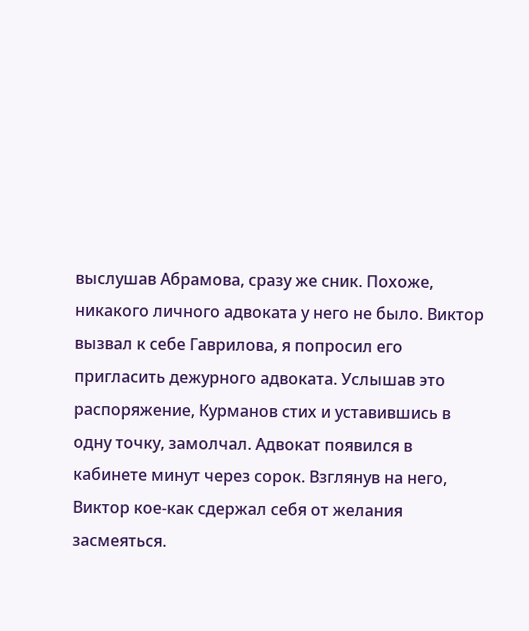выслушав Абрамова, сразу же сник. Похоже, никакого личного адвоката у него не было. Виктор вызвал к себе Гаврилова, я попросил его пригласить дежурного адвоката. Услышав это распоряжение, Курманов стих и уставившись в одну точку, замолчал. Адвокат появился в кабинете минут через сорок. Взглянув на него, Виктор кое-как сдержал себя от желания засмеяться.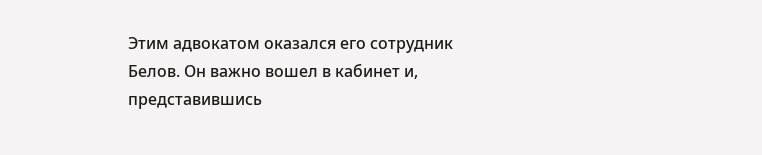Этим адвокатом оказался его сотрудник Белов. Он важно вошел в кабинет и, представившись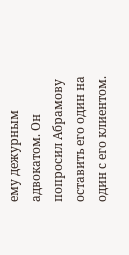ему дежурным адвокатом. Он попросил Абрамову оставить его один на один с его клиентом.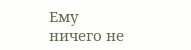Ему ничего не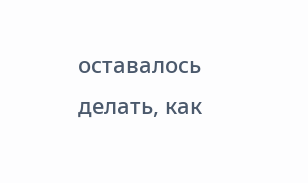оставалось делать, как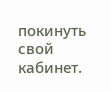покинуть свой кабинет.